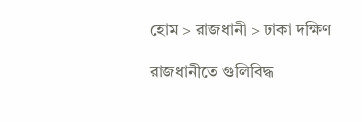হোম > রাজধানী > ঢাকা দক্ষিণ

রাজধানীতে গুলিবিদ্ধ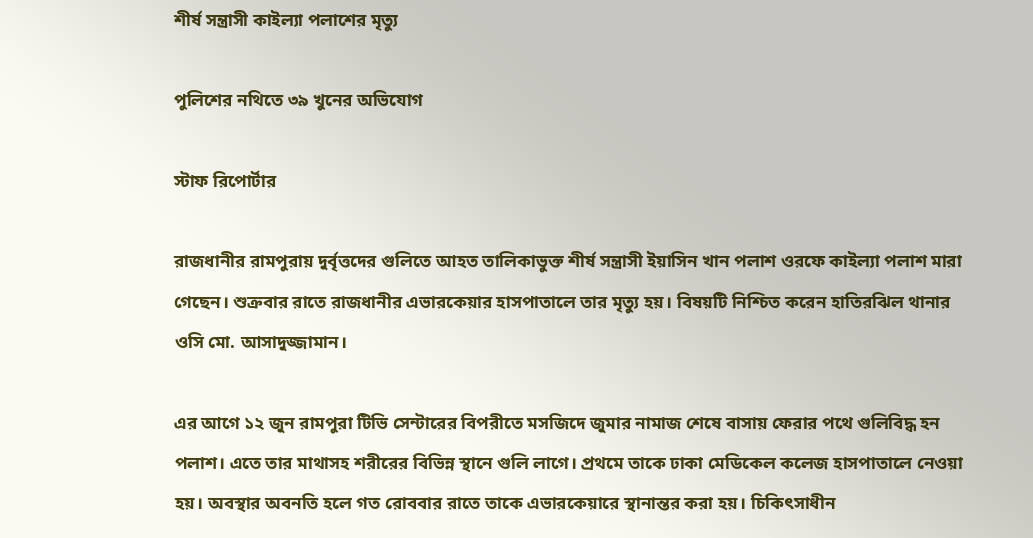শীর্ষ সন্ত্রাসী কাইল্যা পলাশের মৃত্যু

পুলিশের নথিতে ৩৯ খুনের অভিযোগ

স্টাফ রিপোর্টার

রাজধানীর রামপুরায় দুর্বৃত্তদের গুলিতে আহত তালিকাভুক্ত শীর্ষ সন্ত্রাসী ইয়াসিন খান পলাশ ওরফে কাইল্যা পলাশ মারা গেছেন। শুক্রবার রাতে রাজধানীর এভারকেয়ার হাসপাতালে তার মৃত্যু হয়। বিষয়টি নিশ্চিত করেন হাতিরঝিল থানার ওসি মো. আসাদুজ্জামান।

এর আগে ১২ জুন রামপুরা টিভি সেন্টারের বিপরীতে মসজিদে জুমার নামাজ শেষে বাসায় ফেরার পথে গুলিবিদ্ধ হন পলাশ। এতে তার মাথাসহ শরীরের বিভিন্ন স্থানে গুলি লাগে। প্রথমে তাকে ঢাকা মেডিকেল কলেজ হাসপাতালে নেওয়া হয়। অবস্থার অবনতি হলে গত রোববার রাতে তাকে এভারকেয়ারে স্থানান্তর করা হয়। চিকিৎসাধীন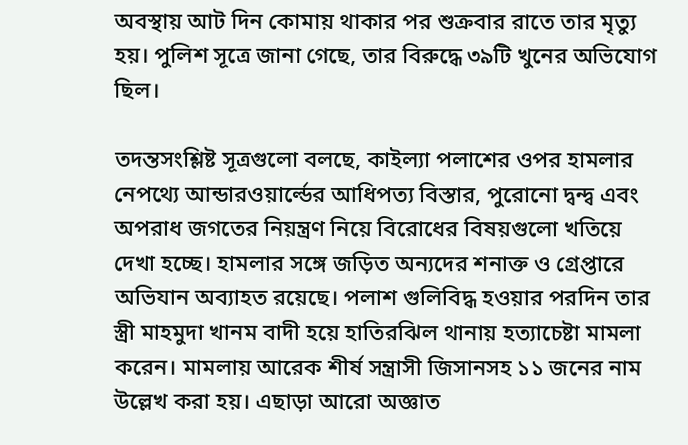অবস্থায় আট দিন কোমায় থাকার পর শুক্রবার রাতে তার মৃত্যু হয়। পুলিশ সূত্রে জানা গেছে, তার বিরুদ্ধে ৩৯টি খুনের অভিযোগ ছিল।

তদন্তসংশ্লিষ্ট সূত্রগুলো বলছে, কাইল্যা পলাশের ওপর হামলার নেপথ্যে আন্ডারওয়ার্ল্ডের আধিপত্য বিস্তার, পুরোনো দ্বন্দ্ব এবং অপরাধ জগতের নিয়ন্ত্রণ নিয়ে বিরোধের বিষয়গুলো খতিয়ে দেখা হচ্ছে। হামলার সঙ্গে জড়িত অন্যদের শনাক্ত ও গ্রেপ্তারে অভিযান অব্যাহত রয়েছে। পলাশ গুলিবিদ্ধ হওয়ার পরদিন তার স্ত্রী মাহমুদা খানম বাদী হয়ে হাতিরঝিল থানায় হত্যাচেষ্টা মামলা করেন। মামলায় আরেক শীর্ষ সন্ত্রাসী জিসানসহ ১১ জনের নাম উল্লেখ করা হয়। এছাড়া আরো অজ্ঞাত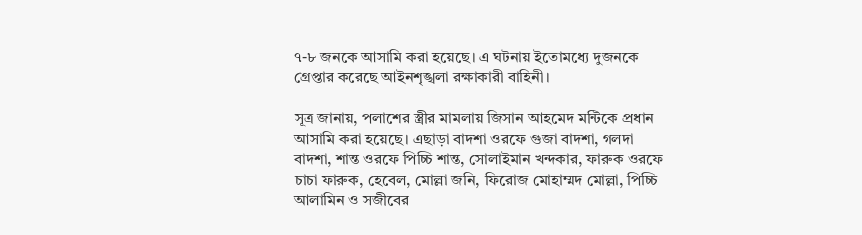৭-৮ জনকে আসামি করা হয়েছে। এ ঘটনায় ইতোমধ্যে দুজনকে গ্রেপ্তার করেছে আইনশৃঙ্খলা রক্ষাকারী বাহিনী।

সূত্র জানায়, পলাশের স্ত্রীর মামলায় জিসান আহমেদ মন্টিকে প্রধান আসামি করা হয়েছে। এছাড়া বাদশা ওরফে গুজা বাদশা, গলদা বাদশা, শান্ত ওরফে পিচ্চি শান্ত, সোলাইমান খন্দকার, ফারুক ওরফে চাচা ফারুক, হেবেল, মোল্লা জনি, ফিরোজ মোহাম্মদ মোল্লা, পিচ্চি আলামিন ও সজীবের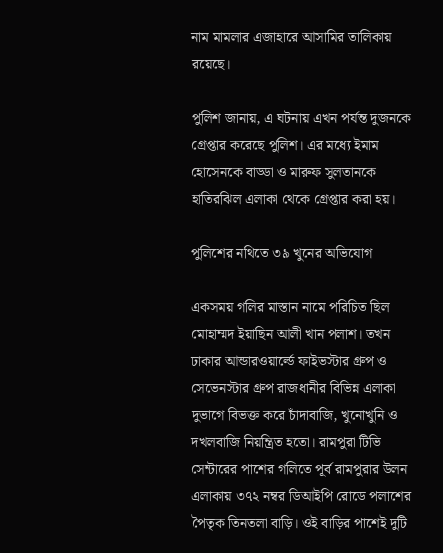নাম মামলার এজাহারে আসামির তালিকায় রয়েছে।

পুলিশ জানায়, এ ঘটনায় এখন পর্যন্ত দুজনকে গ্রেপ্তার করেছে পুলিশ। এর মধ্যে ইমাম হোসেনকে বাড্ডা ও মারুফ সুলতানকে হাতিরঝিল এলাকা থেকে গ্রেপ্তার করা হয়।

পুলিশের নথিতে ৩৯ খুনের অভিযোগ

একসময় গলির মাস্তান নামে পরিচিত ছিল মোহাম্মদ ইয়াছিন আলী খান পলাশ। তখন ঢাকার আন্ডারওয়ার্ল্ডে ফাইভস্টার গ্রুপ ও সেভেনস্টার গ্রুপ রাজধানীর বিভিন্ন এলাকা দুভাগে বিভক্ত করে চাঁদাবাজি, খুনোখুনি ও দখলবাজি নিয়ন্ত্রিত হতো। রামপুরা টিভি সেন্টারের পাশের গলিতে পূর্ব রামপুরার উলন এলাকায় ৩৭২ নম্বর ডিআইপি রোডে পলাশের পৈতৃক তিনতলা বাড়ি। ওই বাড়ির পাশেই দুটি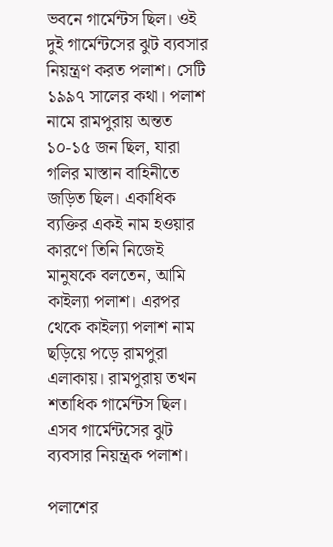ভবনে গার্মেন্টস ছিল। ওই দুই গার্মেন্টসের ঝুট ব্যবসার নিয়ন্ত্রণ করত পলাশ। সেটি ১৯৯৭ সালের কথা। পলাশ নামে রামপুরায় অন্তত ১০-১৫ জন ছিল, যারা গলির মাস্তান বাহিনীতে জড়িত ছিল। একাধিক ব্যক্তির একই নাম হওয়ার কারণে তিনি নিজেই মানুষকে বলতেন, আমি কাইল্যা পলাশ। এরপর থেকে কাইল্যা পলাশ নাম ছড়িয়ে পড়ে রামপুরা এলাকায়। রামপুরায় তখন শতাধিক গার্মেন্টস ছিল। এসব গার্মেন্টসের ঝুট ব্যবসার নিয়ন্ত্রক পলাশ।

পলাশের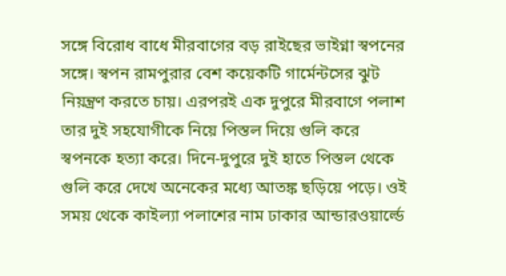সঙ্গে বিরোধ বাধে মীরবাগের বড় রাইছের ভাইগ্না স্বপনের সঙ্গে। স্বপন রামপুরার বেশ কয়েকটি গার্মেন্টসের ঝুট নিয়ন্ত্রণ করতে চায়। এরপরই এক দুপুরে মীরবাগে পলাশ তার দুই সহযোগীকে নিয়ে পিস্তল দিয়ে গুলি করে স্বপনকে হত্যা করে। দিনে-দুপুরে দুই হাতে পিস্তল থেকে গুলি করে দেখে অনেকের মধ্যে আতঙ্ক ছড়িয়ে পড়ে। ওই সময় থেকে কাইল্যা পলাশের নাম ঢাকার আন্ডারওয়ার্ল্ডে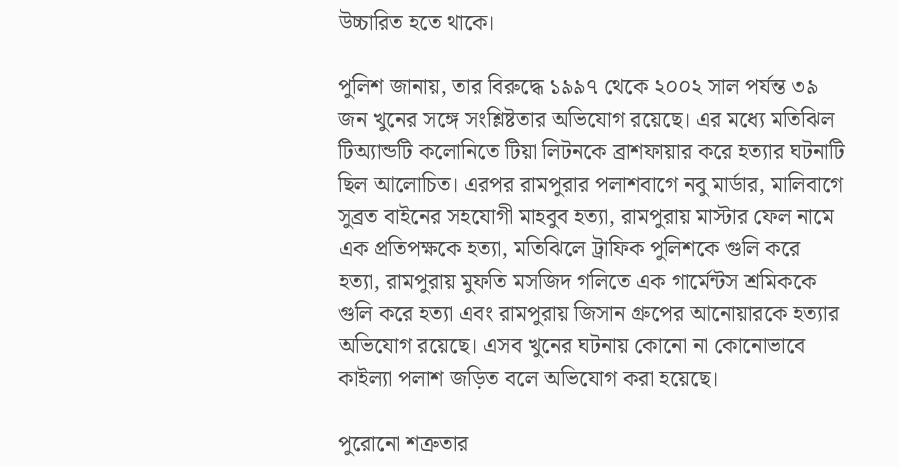উচ্চারিত হতে থাকে।

পুলিশ জানায়, তার বিরুদ্ধে ১৯৯৭ থেকে ২০০২ সাল পর্যন্ত ৩৯ জন খুনের সঙ্গে সংশ্লিষ্টতার অভিযোগ রয়েছে। এর মধ্যে মতিঝিল টিঅ্যান্ডটি কলোনিতে টিয়া লিটনকে ব্রাশফায়ার করে হত্যার ঘটনাটি ছিল আলোচিত। এরপর রামপুরার পলাশবাগে নবু মার্ডার, মালিবাগে সুব্রত বাইনের সহযোগী মাহবুব হত্যা, রামপুরায় মাস্টার ফেল নামে এক প্রতিপক্ষকে হত্যা, মতিঝিলে ট্রাফিক পুলিশকে গুলি করে হত্যা, রামপুরায় মুফতি মসজিদ গলিতে এক গার্মেন্টস শ্রমিককে গুলি করে হত্যা এবং রামপুরায় জিসান গ্রুপের আনোয়ারকে হত্যার অভিযোগ রয়েছে। এসব খুনের ঘটনায় কোনো না কোনোভাবে কাইল্যা পলাশ জড়িত বলে অভিযোগ করা হয়েছে।

পুরোনো শত্রুতার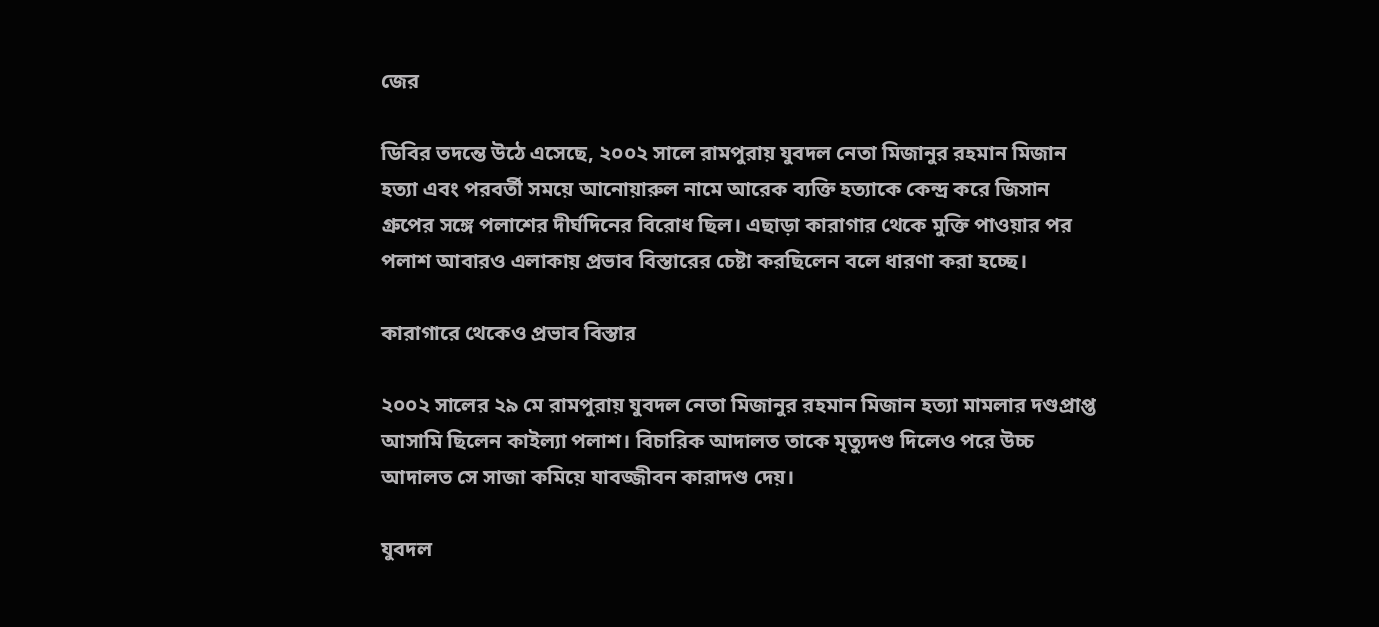জের

ডিবির তদন্তে উঠে এসেছে, ২০০২ সালে রামপুরায় যুবদল নেতা মিজানুর রহমান মিজান হত্যা এবং পরবর্তী সময়ে আনোয়ারুল নামে আরেক ব্যক্তি হত্যাকে কেন্দ্র করে জিসান গ্রুপের সঙ্গে পলাশের দীর্ঘদিনের বিরোধ ছিল। এছাড়া কারাগার থেকে মুক্তি পাওয়ার পর পলাশ আবারও এলাকায় প্রভাব বিস্তারের চেষ্টা করছিলেন বলে ধারণা করা হচ্ছে।

কারাগারে থেকেও প্রভাব বিস্তার

২০০২ সালের ২৯ মে রামপুরায় যুবদল নেতা মিজানুর রহমান মিজান হত্যা মামলার দণ্ডপ্রাপ্ত আসামি ছিলেন কাইল্যা পলাশ। বিচারিক আদালত তাকে মৃত্যুদণ্ড দিলেও পরে উচ্চ আদালত সে সাজা কমিয়ে যাবজ্জীবন কারাদণ্ড দেয়।

যুবদল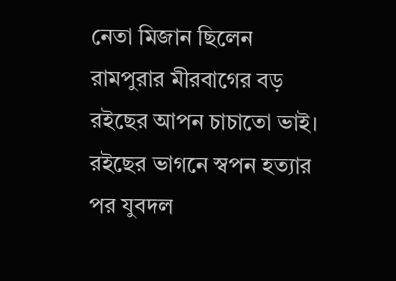নেতা মিজান ছিলেন রামপুরার মীরবাগের বড় রইছের আপন চাচাতো ভাই। রইছের ভাগনে স্বপন হত্যার পর যুবদল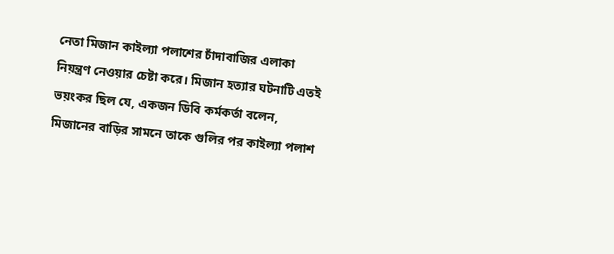নেতা মিজান কাইল্যা পলাশের চাঁদাবাজির এলাকা নিয়ন্ত্রণ নেওয়ার চেষ্টা করে। মিজান হত্যার ঘটনাটি এতই ভয়ংকর ছিল যে, একজন ডিবি কর্মকর্তা বলেন, মিজানের বাড়ির সামনে তাকে গুলির পর কাইল্যা পলাশ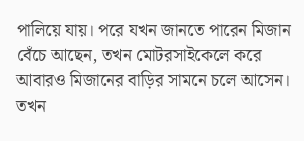পালিয়ে যায়। পরে যখন জানতে পারেন মিজান বেঁচে আছেন, তখন মোটরসাইকেলে করে আবারও মিজানের বাড়ির সামনে চলে আসেন। তখন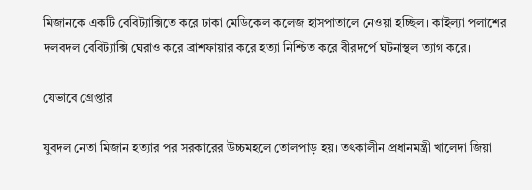মিজানকে একটি বেবিট্যাক্সিতে করে ঢাকা মেডিকেল কলেজ হাসপাতালে নেওয়া হচ্ছিল। কাইল্যা পলাশের দলবদল বেবিট্যাক্সি ঘেরাও করে ব্রাশফায়ার করে হত্যা নিশ্চিত করে বীরদর্পে ঘটনাস্থল ত্যাগ করে।

যেভাবে গ্রেপ্তার

যুবদল নেতা মিজান হত্যার পর সরকারের উচ্চমহলে তোলপাড় হয়। তৎকালীন প্রধানমন্ত্রী খালেদা জিয়া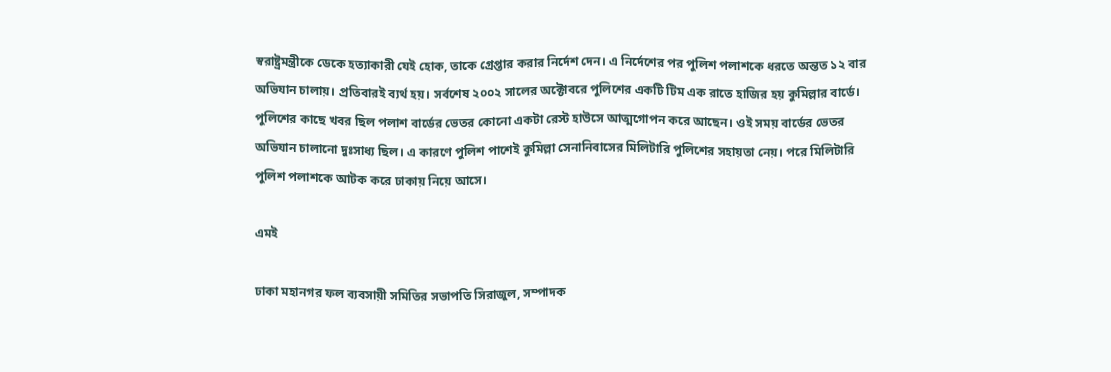স্বরাষ্ট্রমন্ত্রীকে ডেকে হত্যাকারী যেই হোক, তাকে গ্রেপ্তার করার নির্দেশ দেন। এ নির্দেশের পর পুলিশ পলাশকে ধরতে অন্তত ১২ বার অভিযান চালায়। প্রতিবারই ব্যর্থ হয়। সর্বশেষ ২০০২ সালের অক্টোবরে পুলিশের একটি টিম এক রাতে হাজির হয় কুমিল্লার বার্ডে। পুলিশের কাছে খবর ছিল পলাশ বার্ডের ভেতর কোনো একটা রেস্ট হাউসে আত্মগোপন করে আছেন। ওই সময় বার্ডের ভেতর অভিযান চালানো দুঃসাধ্য ছিল। এ কারণে পুলিশ পাশেই কুমিল্লা সেনানিবাসের মিলিটারি পুলিশের সহায়তা নেয়। পরে মিলিটারি পুলিশ পলাশকে আটক করে ঢাকায় নিয়ে আসে।

এমই

ঢাকা মহানগর ফল ব্যবসায়ী সমিতির সভাপতি সিরাজুল, সম্পাদক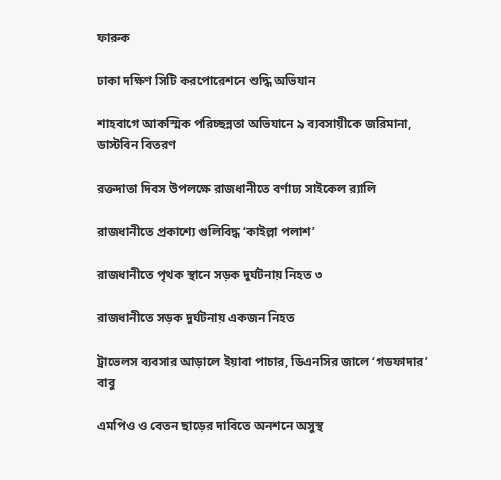ফারুক

ঢাকা দক্ষিণ সিটি করপোরেশনে শুদ্ধি অভিযান

শাহবাগে আকস্মিক পরিচ্ছন্নতা অভিযানে ৯ ব্যবসায়ীকে জরিমানা, ডাস্টবিন বিতরণ

রক্তদাতা দিবস উপলক্ষে রাজধানীতে বর্ণাঢ্য সাইকেল র‍্যালি

রাজধানীতে প্রকাশ্যে গুলিবিদ্ধ ‘কাইল্লা পলাশ’

রাজধানীতে পৃথক স্থানে সড়ক দুর্ঘটনায় নিহত ৩

রাজধানীতে সড়ক দুর্ঘটনায় একজন নিহত

ট্রাভেলস ব্যবসার আড়ালে ইয়াবা পাচার, ডিএনসির জালে ‘গডফাদার’ বাবু

এমপিও ও বেতন ছাড়ের দাবিতে অনশনে অসুস্থ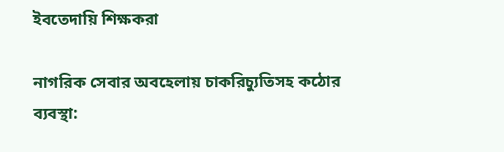ইবতেদায়ি শিক্ষকরা

নাগরিক সেবার অবহেলায় চাকরিচ্যুতিসহ কঠোর ব্যবস্থা: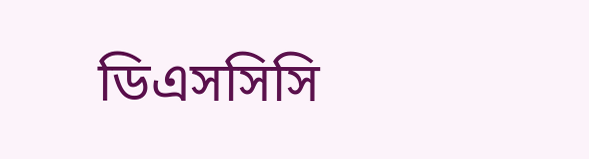ডিএসসিসি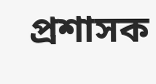প্রশাসক